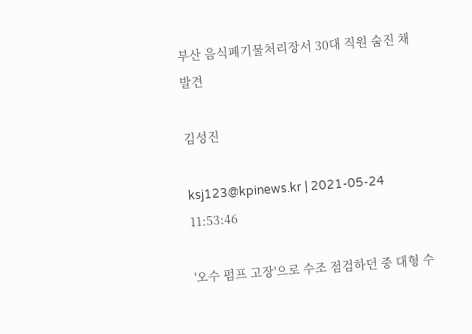부산 음식폐기물처리장서 30대 직원 숨진 채 발견

김성진

ksj123@kpinews.kr | 2021-05-24 11:53:46

'오수 펌프 고장'으로 수조 점검하던 중 대형 수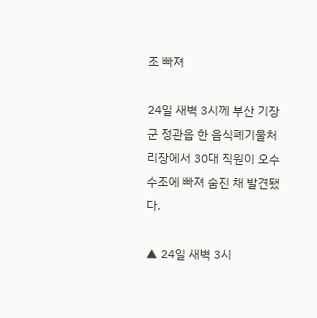조 빠져

24일 새벽 3시께 부산 기장군 정관읍 한 음식폐기물처리장에서 30대 직원이 오수 수조에 빠져 숨진 채 발견됐다.

▲ 24일 새벽 3시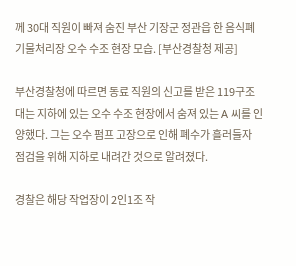께 30대 직원이 빠져 숨진 부산 기장군 정관읍 한 음식폐기물처리장 오수 수조 현장 모습. [부산경찰청 제공]

부산경찰청에 따르면 동료 직원의 신고를 받은 119구조대는 지하에 있는 오수 수조 현장에서 숨져 있는 A 씨를 인양했다. 그는 오수 펌프 고장으로 인해 폐수가 흘러들자 점검을 위해 지하로 내려간 것으로 알려졌다.

경찰은 해당 작업장이 2인1조 작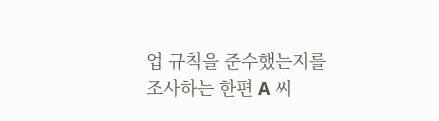업 규칙을 준수했는지를 조사하는 한편 A 씨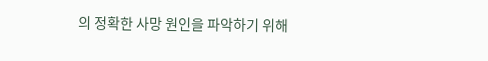의 정확한 사망 원인을 파악하기 위해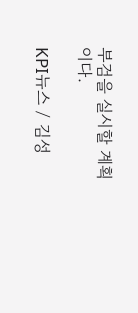부검을 실시할 계획이다.

KPI뉴스 / 김성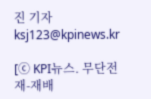진 기자 ksj123@kpinews.kr

[ⓒ KPI뉴스. 무단전재-재배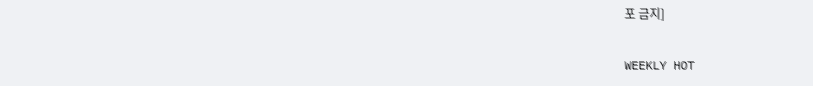포 금지]

WEEKLY HOT